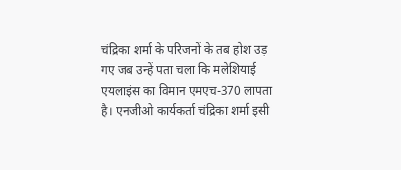चंद्रिका शर्मा के परिजनों के तब होश उड़ गए जब उन्हें पता चला कि मलेशियाई एयलाइंस का विमान एमएच-370 लापता है। एनजीओ कार्यकर्ता चंद्रिका शर्मा इसी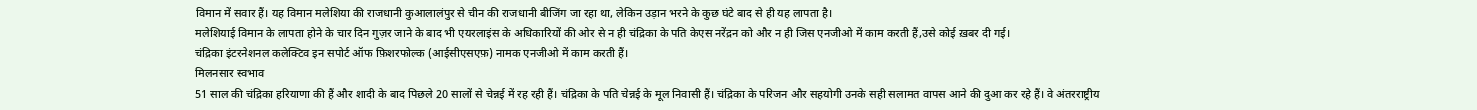विमान में सवार हैं। यह विमान मलेशिया की राजधानी कुआलालंपुर से चीन की राजधानी बीजिंग जा रहा था, लेकिन उड़ान भरने के कुछ घंटे बाद से ही यह लापता है।
मलेशियाई विमान के लापता होने के चार दिन गुज़र जाने के बाद भी एयरलाइंस के अधिकारियों की ओर से न ही चंद्रिका के पति केएस नरेंद्रन को और न ही जिस एनजीओ में काम करती हैं,उसे कोई ख़बर दी गई।
चंद्रिका इंटरनेशनल कलेक्टिव इन सपोर्ट ऑफ फ़िशरफोल्क (आईसीएसएफ़) नामक एनजीओ में काम करती हैं।
मिलनसार स्वभाव
51 साल की चंद्रिका हरियाणा की हैं और शादी के बाद पिछले 20 सालों से चेन्नई में रह रही हैं। चंद्रिका के पति चेन्नई के मूल निवासी हैं। चंद्रिका के परिजन और सहयोगी उनके सही सलामत वापस आने की दुआ कर रहे हैं। वे अंतरराष्ट्रीय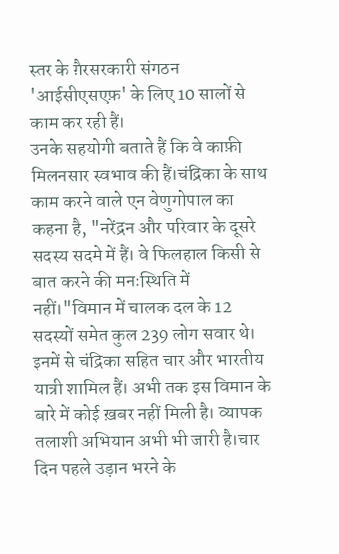स्तर के ग़ैरसरकारी संगठन 'आईसीएसएफ़' के लिए 10 सालों से काम कर रही हैं।
उनके सहयोगी बताते हैं कि वे काफ़ी मिलनसार स्वभाव की हैं।चंद्रिका के साथ काम करने वाले एन वेणुगोपाल का कहना है, "नरेंद्रन और परिवार के दूसरे सदस्य सदमे में हैं। वे फिलहाल किसी से बात करने की मनःस्थिति में नहीं।"विमान में चालक दल के 12 सदस्यों समेत कुल 239 लोग सवार थे।
इनमें से चंद्रिका सहित चार और भारतीय यात्री शामिल हैं। अभी तक इस विमान के बारे में कोई ख़बर नहीं मिली है। व्यापक तलाशी अभियान अभी भी जारी है।चार दिन पहले उड़ान भरने के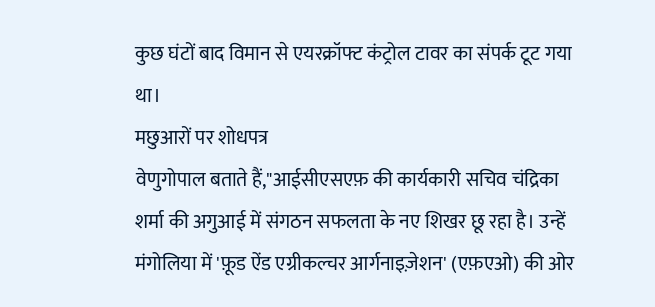कुछ घंटों बाद विमान से एयरक्रॉफ्ट कंट्रोल टावर का संपर्क टूट गया था।
मछुआरों पर शोधपत्र
वेणुगोपाल बताते हैं,"आईसीएसएफ़ की कार्यकारी सचिव चंद्रिका शर्मा की अगुआई में संगठन सफलता के नए शिखर छू रहा है। उन्हें मंगोलिया में 'फ़ूड ऐंड एग्रीकल्चर आर्गनाइज़ेशन' (एफ़एओ) की ओर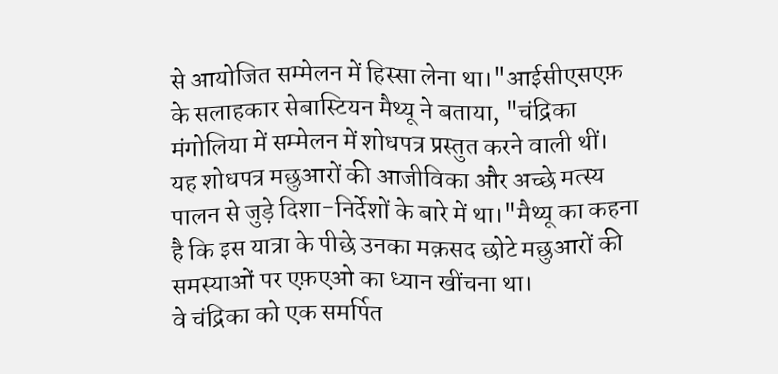से आयोजित सम्मेलन में हिस्सा लेना था।"आईसीएसएफ़ के सलाहकार सेबास्टियन मैथ्यू ने बताया, "चंद्रिका मंगोलिया में सम्मेलन में शोधपत्र प्रस्तुत करने वाली थीं।
यह शोधपत्र मछुआरों की आजीविका और अच्छे मत्स्य पालन से जुड़े दिशा-निर्देशों के बारे में था।"मैथ्यू का कहना है कि इस यात्रा के पीछे उनका मक़सद छोटे मछुआरों की समस्याओं पर एफ़एओ का ध्यान खींचना था।
वे चंद्रिका को एक समर्पित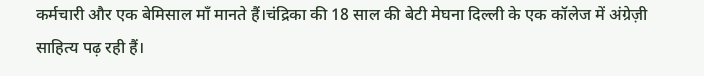कर्मचारी और एक बेमिसाल माँ मानते हैं।चंद्रिका की 18 साल की बेटी मेघना दिल्ली के एक कॉलेज में अंग्रेज़ी साहित्य पढ़ रही हैं।